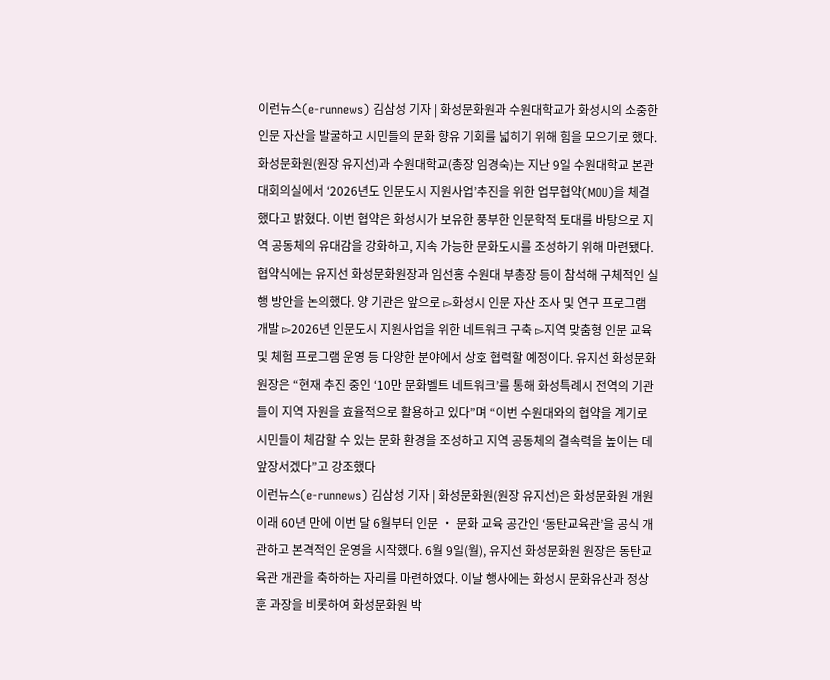이런뉴스(e-runnews) 김삼성 기자 | 화성문화원과 수원대학교가 화성시의 소중한 인문 자산을 발굴하고 시민들의 문화 향유 기회를 넓히기 위해 힘을 모으기로 했다. 화성문화원(원장 유지선)과 수원대학교(총장 임경숙)는 지난 9일 수원대학교 본관 대회의실에서 ‘2026년도 인문도시 지원사업’추진을 위한 업무협약(MOU)을 체결했다고 밝혔다. 이번 협약은 화성시가 보유한 풍부한 인문학적 토대를 바탕으로 지역 공동체의 유대감을 강화하고, 지속 가능한 문화도시를 조성하기 위해 마련됐다. 협약식에는 유지선 화성문화원장과 임선홍 수원대 부총장 등이 참석해 구체적인 실행 방안을 논의했다. 양 기관은 앞으로 ▻화성시 인문 자산 조사 및 연구 프로그램 개발 ▻2026년 인문도시 지원사업을 위한 네트워크 구축 ▻지역 맞춤형 인문 교육 및 체험 프로그램 운영 등 다양한 분야에서 상호 협력할 예정이다. 유지선 화성문화원장은 “현재 추진 중인 ‘10만 문화벨트 네트워크’를 통해 화성특례시 전역의 기관들이 지역 자원을 효율적으로 활용하고 있다”며 “이번 수원대와의 협약을 계기로 시민들이 체감할 수 있는 문화 환경을 조성하고 지역 공동체의 결속력을 높이는 데 앞장서겠다”고 강조했다
이런뉴스(e-runnews) 김삼성 기자 | 화성문화원(원장 유지선)은 화성문화원 개원 이래 60년 만에 이번 달 6월부터 인문 ‧ 문화 교육 공간인 ‘동탄교육관’을 공식 개관하고 본격적인 운영을 시작했다. 6월 9일(월), 유지선 화성문화원 원장은 동탄교육관 개관을 축하하는 자리를 마련하였다. 이날 행사에는 화성시 문화유산과 정상훈 과장을 비롯하여 화성문화원 박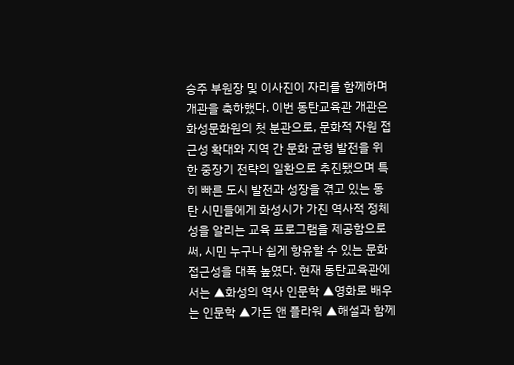승주 부원장 및 이사진이 자리를 함께하며 개관을 축하했다. 이번 동탄교육관 개관은 화성문화원의 첫 분관으로, 문화적 자원 접근성 확대와 지역 간 문화 균형 발전을 위한 중장기 전략의 일환으로 추진됐으며 특히 빠른 도시 발전과 성장을 겪고 있는 동탄 시민들에게 화성시가 가진 역사적 정체성을 알리는 교육 프로그램을 제공함으로써, 시민 누구나 쉽게 향유할 수 있는 문화 접근성을 대폭 높였다. 현재 동탄교육관에서는 ▲화성의 역사 인문학 ▲영화로 배우는 인문학 ▲가든 앤 플라워 ▲해설과 함께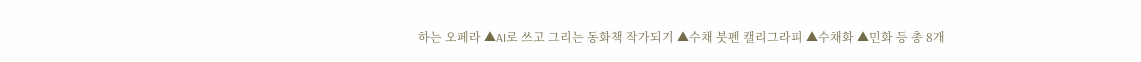하는 오페라 ▲AI로 쓰고 그리는 동화책 작가되기 ▲수채 붓펜 캘리그라피 ▲수채화 ▲민화 등 총 8개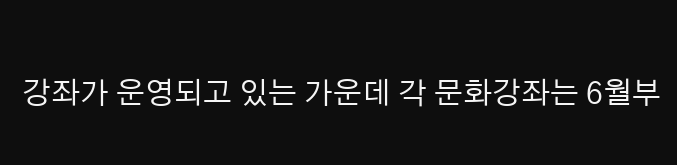강좌가 운영되고 있는 가운데 각 문화강좌는 6월부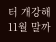터 개강해 11월 말까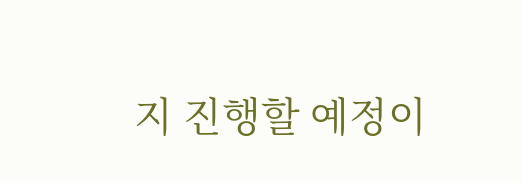지 진행할 예정이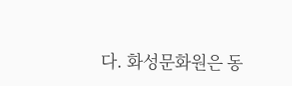다. 화성문화원은 동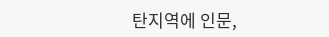탄지역에 인문,